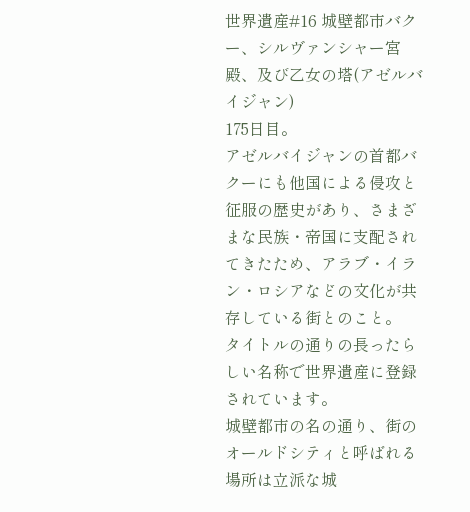世界遺産#16 城壁都市バクー、シルヴァンシャー宮殿、及び乙女の塔(アゼルバイジャン)
175日目。
アゼルバイジャンの首都バクーにも他国による侵攻と征服の歴史があり、さまざまな民族・帝国に支配されてきたため、アラブ・イラン・ロシアなどの文化が共存している街とのこと。
タイトルの通りの長ったらしい名称で世界遺産に登録されています。
城壁都市の名の通り、街のオールドシティと呼ばれる場所は立派な城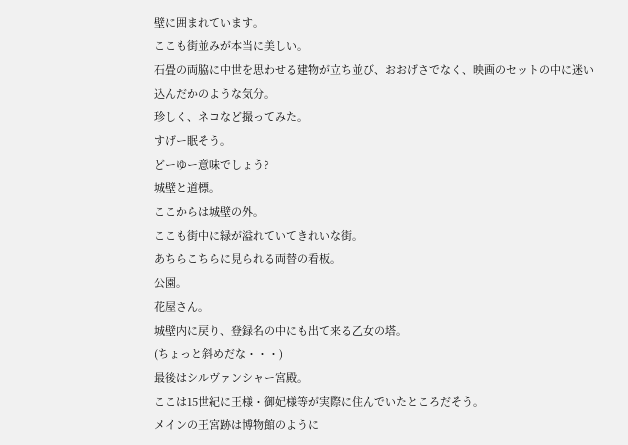壁に囲まれています。
ここも街並みが本当に美しい。
石畳の両脇に中世を思わせる建物が立ち並び、おおげさでなく、映画のセットの中に迷い込んだかのような気分。
珍しく、ネコなど撮ってみた。
すげー眠そう。
どーゆー意味でしょう?
城壁と道標。
ここからは城壁の外。
ここも街中に緑が溢れていてきれいな街。
あちらこちらに見られる両替の看板。
公園。
花屋さん。
城壁内に戻り、登録名の中にも出て来る乙女の塔。
(ちょっと斜めだな・・・)
最後はシルヴァンシャー宮殿。
ここは15世紀に王様・御妃様等が実際に住んでいたところだそう。
メインの王宮跡は博物館のように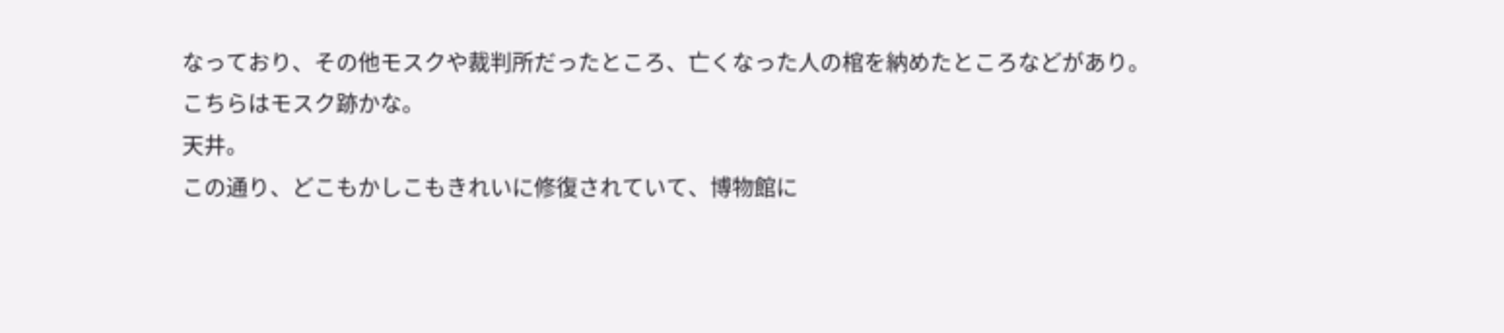なっており、その他モスクや裁判所だったところ、亡くなった人の棺を納めたところなどがあり。
こちらはモスク跡かな。
天井。
この通り、どこもかしこもきれいに修復されていて、博物館に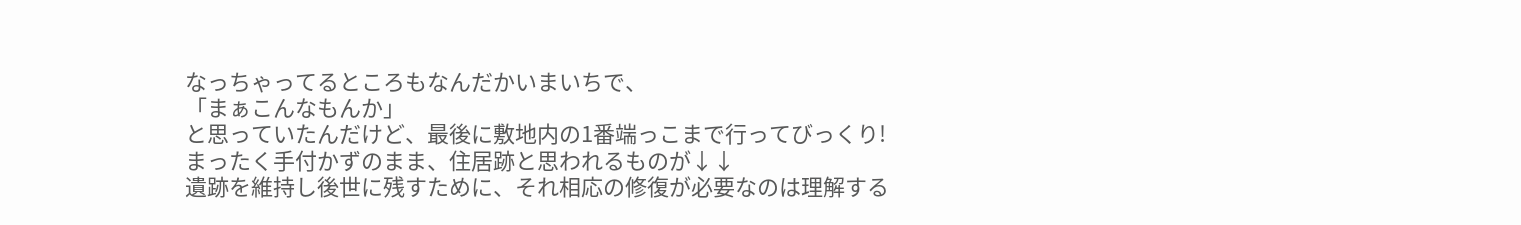なっちゃってるところもなんだかいまいちで、
「まぁこんなもんか」
と思っていたんだけど、最後に敷地内の1番端っこまで行ってびっくり!
まったく手付かずのまま、住居跡と思われるものが↓↓
遺跡を維持し後世に残すために、それ相応の修復が必要なのは理解する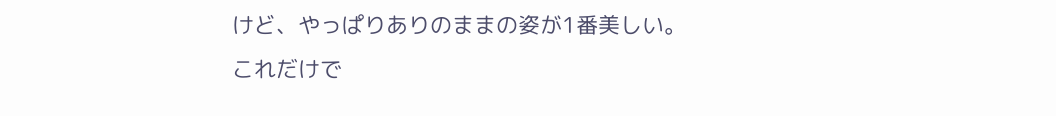けど、やっぱりありのままの姿が1番美しい。
これだけで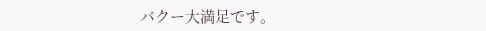バクー大満足です。